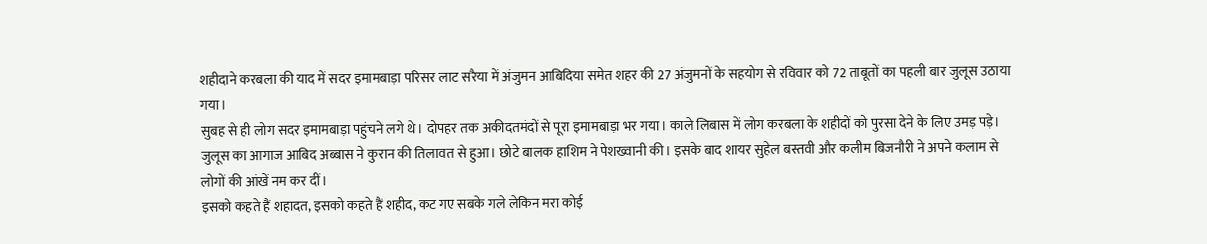शहीदाने करबला की याद में सदर इमामबाड़ा परिसर लाट सरैया में अंजुमन आबिदिया समेत शहर की 27 अंजुमनों के सहयोग से रविवार को 72 ताबूतों का पहली बार जुलूस उठाया गया।
सुबह से ही लोग सदर इमामबाड़ा पहुंचने लगे थे। दोपहर तक अकीदतमंदों से पूरा इमामबाड़ा भर गया। काले लिबास में लोग करबला के शहीदों को पुरसा देने के लिए उमड़ पड़े।
जुलूस का आगाज आबिद अब्बास ने कुरान की तिलावत से हुआ। छोटे बालक हाशिम ने पेशख्वानी की। इसके बाद शायर सुहेल बस्तवी और कलीम बिजनौरी ने अपने कलाम से लोगों की आंखें नम कर दीं।
इसको कहते हैं शहादत, इसको कहते हैं शहीद, कट गए सबके गले लेकिन मरा कोई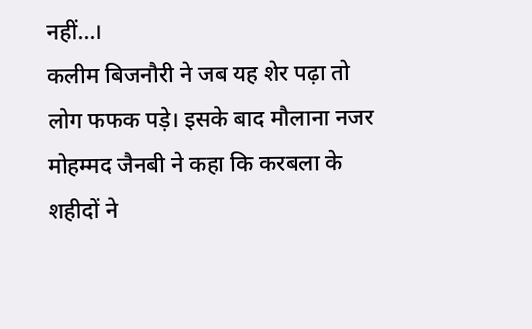नहीं...।
कलीम बिजनौरी ने जब यह शेर पढ़ा तो लोग फफक पड़े। इसके बाद मौलाना नजर मोहम्मद जैनबी ने कहा कि करबला के शहीदों ने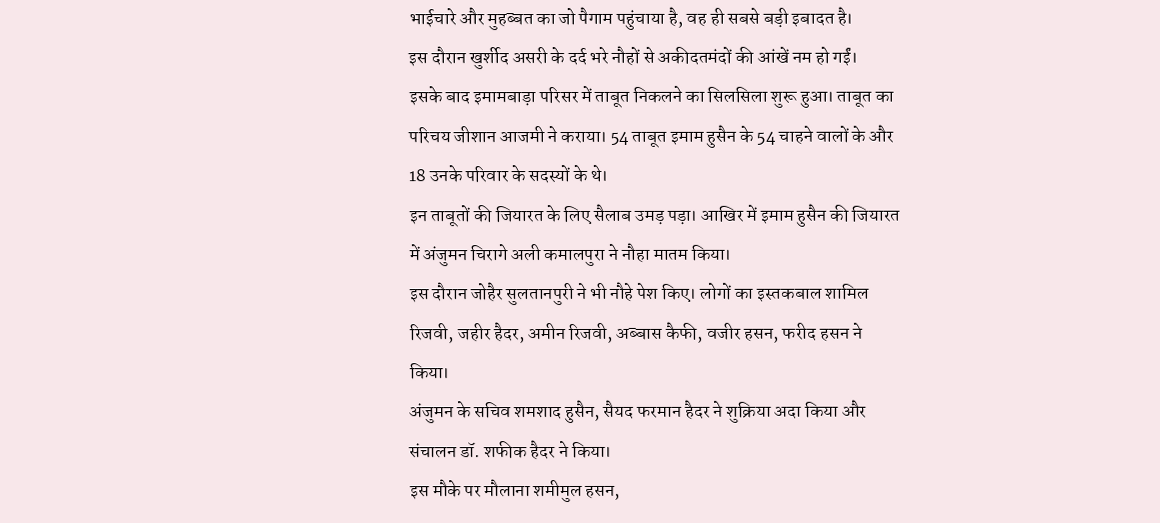भाईचारे और मुहब्बत का जो पैगाम पहुंचाया है, वह ही सबसे बड़ी इबादत है।
इस दौरान खुर्शीद असरी के दर्द भरे नौहों से अकीदतमंदों की आंखें नम हो गईं।
इसके बाद इमामबाड़ा परिसर में ताबूत निकलने का सिलसिला शुरू हुआ। ताबूत का परिचय जीशान आजमी ने कराया। 54 ताबूत इमाम हुसैन के 54 चाहने वालों के और 18 उनके परिवार के सदस्यों के थे।
इन ताबूतों की जियारत के लिए सैलाब उमड़ पड़ा। आखिर में इमाम हुसैन की जियारत में अंजुमन चिरागे अली कमालपुरा ने नौहा मातम किया।
इस दौरान जोहैर सुलतानपुरी ने भी नौहे पेश किए। लोगों का इस्तकबाल शामिल रिजवी, जहीर हैदर, अमीन रिजवी, अब्बास कैफी, वजीर हसन, फरीद हसन ने किया।
अंजुमन के सचिव शमशाद हुसैन, सैयद फरमान हैदर ने शुक्रिया अदा किया और संचालन डॉ. शफीक हैदर ने किया।
इस मौके पर मौलाना शमीमुल हसन,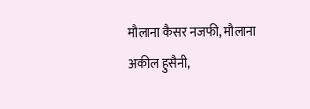मौलाना कैसर नजफी, मौलाना अकील हुसैनी,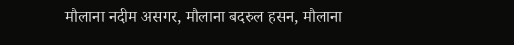मौलाना नदीम असगर, मौलाना बदरुल हसन, मौलाना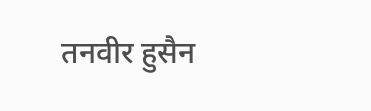तनवीर हुसैन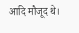आदि मौजूद थे।